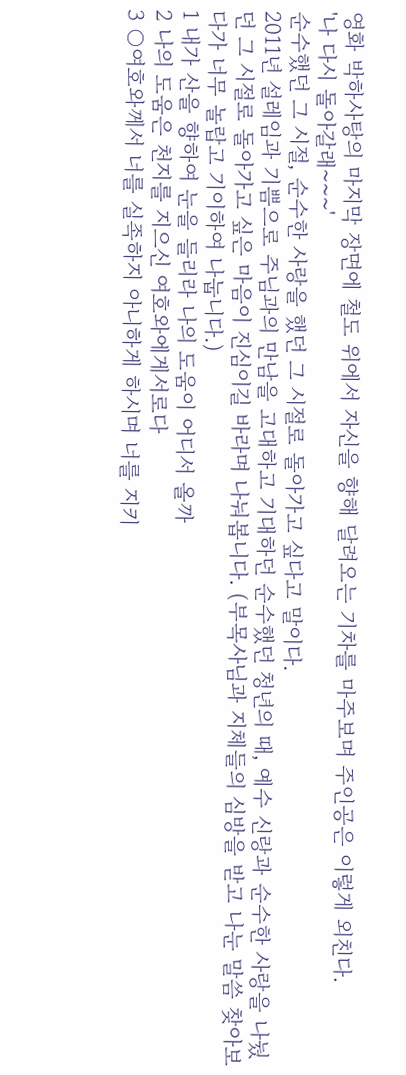영화 박하사탕의 마지막 장면에 철도 위에서 자신을 향해 달려오는 기차를 마주보며 주인공은 이렇게 외친다.
'나 다시 돌아갈래~~~'
순수했던 그 시절, 순수한 사랑을 했던 그 시절로 돌아가고 싶다고 말이다.
2011년 설레임과 기쁨으로 주님과의 만남을 고대하고 기대하던 순수했던 청년의 때, 예수 신랑과 순수한 사랑을 나눴던 그 시절로 돌아가고 싶은 마음이 진심이길 바라며 나눠봅니다. (부목사님과 지체들의 심방을 받고 나눈 말씀 찾아보다가 너무 놀랍고 기이하여 나눕니다.)
1 내가 산을 향하여 눈을 들리라 나의 도움이 어디서 올까
2 나의 도움은 천지를 지으신 여호와에게서로다
3 ○여호와께서 너를 실족하지 아니하게 하시며 너를 지키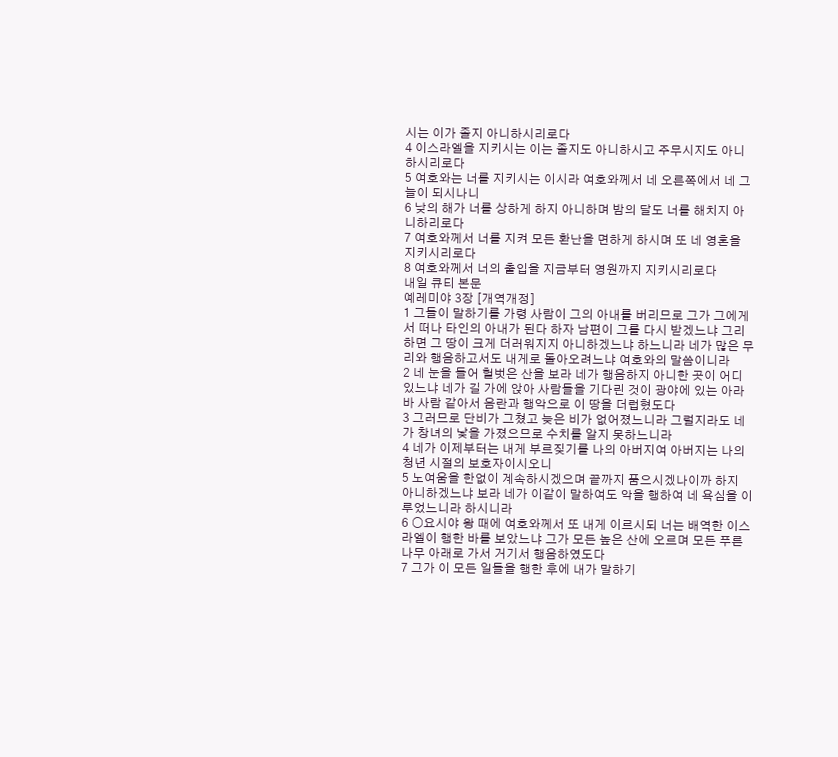시는 이가 졸지 아니하시리로다
4 이스라엘을 지키시는 이는 졸지도 아니하시고 주무시지도 아니하시리로다
5 여호와는 너를 지키시는 이시라 여호와께서 네 오른쪽에서 네 그늘이 되시나니
6 낮의 해가 너를 상하게 하지 아니하며 밤의 달도 너를 해치지 아니하리로다
7 여호와께서 너를 지켜 모든 환난을 면하게 하시며 또 네 영혼을 지키시리로다
8 여호와께서 너의 출입을 지금부터 영원까지 지키시리로다
내일 큐티 본문
예레미야 3장 [개역개정]
1 그들이 말하기를 가령 사람이 그의 아내를 버리므로 그가 그에게서 떠나 타인의 아내가 된다 하자 남편이 그를 다시 받겠느냐 그리하면 그 땅이 크게 더러워지지 아니하겠느냐 하느니라 네가 많은 무리와 행음하고서도 내게로 돌아오려느냐 여호와의 말씀이니라
2 네 눈을 들어 헐벗은 산을 보라 네가 행음하지 아니한 곳이 어디 있느냐 네가 길 가에 앉아 사람들을 기다린 것이 광야에 있는 아라바 사람 같아서 음란과 행악으로 이 땅을 더럽혔도다
3 그러므로 단비가 그쳤고 늦은 비가 없어졌느니라 그럴지라도 네가 창녀의 낯을 가졌으므로 수치를 알지 못하느니라
4 네가 이제부터는 내게 부르짖기를 나의 아버지여 아버지는 나의 청년 시절의 보호자이시오니
5 노여움을 한없이 계속하시겠으며 끝까지 품으시겠나이까 하지 아니하겠느냐 보라 네가 이같이 말하여도 악을 행하여 네 욕심을 이루었느니라 하시니라
6 ○요시야 왕 때에 여호와께서 또 내게 이르시되 너는 배역한 이스라엘이 행한 바를 보았느냐 그가 모든 높은 산에 오르며 모든 푸른 나무 아래로 가서 거기서 행음하였도다
7 그가 이 모든 일들을 행한 후에 내가 말하기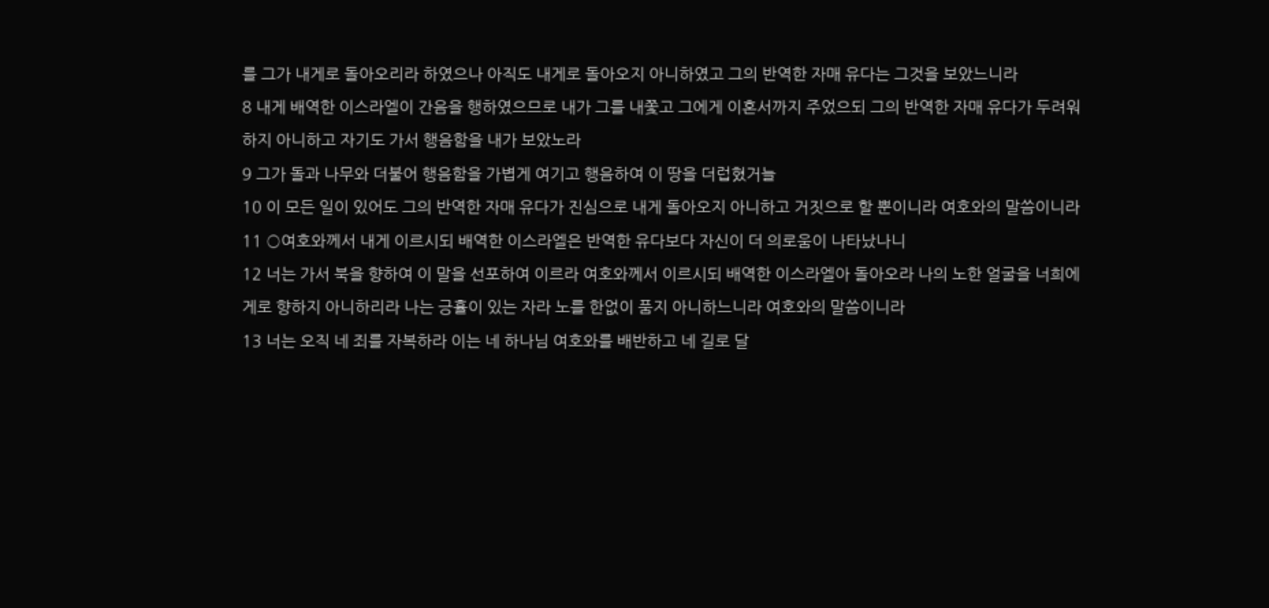를 그가 내게로 돌아오리라 하였으나 아직도 내게로 돌아오지 아니하였고 그의 반역한 자매 유다는 그것을 보았느니라
8 내게 배역한 이스라엘이 간음을 행하였으므로 내가 그를 내쫓고 그에게 이혼서까지 주었으되 그의 반역한 자매 유다가 두려워하지 아니하고 자기도 가서 행음함을 내가 보았노라
9 그가 돌과 나무와 더불어 행음함을 가볍게 여기고 행음하여 이 땅을 더럽혔거늘
10 이 모든 일이 있어도 그의 반역한 자매 유다가 진심으로 내게 돌아오지 아니하고 거짓으로 할 뿐이니라 여호와의 말씀이니라
11 ○여호와께서 내게 이르시되 배역한 이스라엘은 반역한 유다보다 자신이 더 의로움이 나타났나니
12 너는 가서 북을 향하여 이 말을 선포하여 이르라 여호와께서 이르시되 배역한 이스라엘아 돌아오라 나의 노한 얼굴을 너희에게로 향하지 아니하리라 나는 긍휼이 있는 자라 노를 한없이 품지 아니하느니라 여호와의 말씀이니라
13 너는 오직 네 죄를 자복하라 이는 네 하나님 여호와를 배반하고 네 길로 달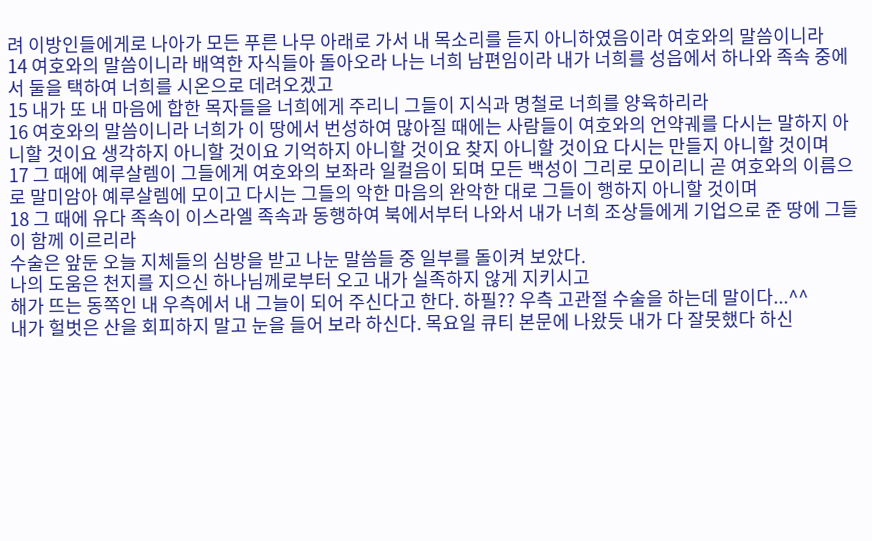려 이방인들에게로 나아가 모든 푸른 나무 아래로 가서 내 목소리를 듣지 아니하였음이라 여호와의 말씀이니라
14 여호와의 말씀이니라 배역한 자식들아 돌아오라 나는 너희 남편임이라 내가 너희를 성읍에서 하나와 족속 중에서 둘을 택하여 너희를 시온으로 데려오겠고
15 내가 또 내 마음에 합한 목자들을 너희에게 주리니 그들이 지식과 명철로 너희를 양육하리라
16 여호와의 말씀이니라 너희가 이 땅에서 번성하여 많아질 때에는 사람들이 여호와의 언약궤를 다시는 말하지 아니할 것이요 생각하지 아니할 것이요 기억하지 아니할 것이요 찾지 아니할 것이요 다시는 만들지 아니할 것이며
17 그 때에 예루살렘이 그들에게 여호와의 보좌라 일컬음이 되며 모든 백성이 그리로 모이리니 곧 여호와의 이름으로 말미암아 예루살렘에 모이고 다시는 그들의 악한 마음의 완악한 대로 그들이 행하지 아니할 것이며
18 그 때에 유다 족속이 이스라엘 족속과 동행하여 북에서부터 나와서 내가 너희 조상들에게 기업으로 준 땅에 그들이 함께 이르리라
수술은 앞둔 오늘 지체들의 심방을 받고 나눈 말씀들 중 일부를 돌이켜 보았다.
나의 도움은 천지를 지으신 하나님께로부터 오고 내가 실족하지 않게 지키시고
해가 뜨는 동쪽인 내 우측에서 내 그늘이 되어 주신다고 한다. 하필?? 우측 고관절 수술을 하는데 말이다...^^
내가 헐벗은 산을 회피하지 말고 눈을 들어 보라 하신다. 목요일 큐티 본문에 나왔듯 내가 다 잘못했다 하신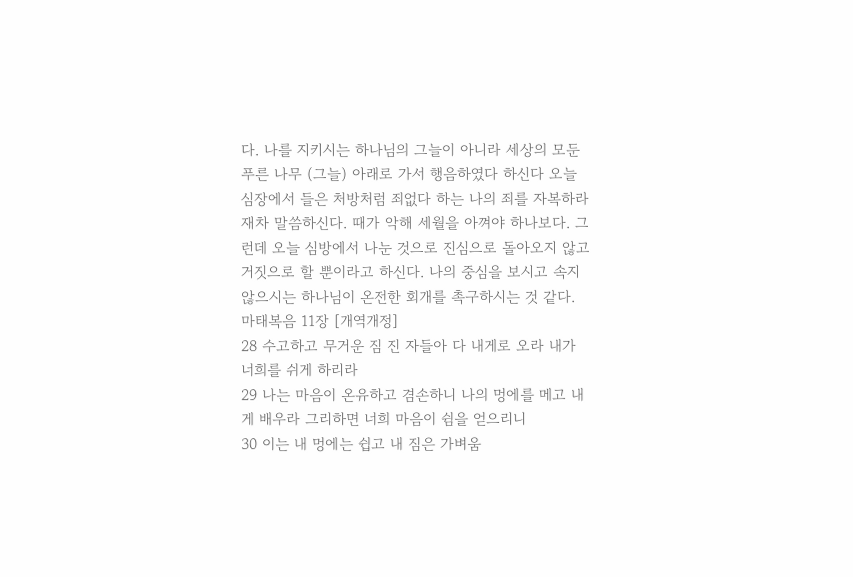다. 나를 지키시는 하나님의 그늘이 아니라 세상의 모둔 푸른 나무 (그늘) 아래로 가서 행음하였다 하신다 오늘 심장에서 들은 처방처럼 죄없다 하는 나의 죄를 자복하라 재차 말씀하신다. 때가 악해 세월을 아껴야 하나보다. 그런데 오늘 심방에서 나눈 것으로 진심으로 돌아오지 않고 거짓으로 할 뿐이라고 하신다. 나의 중심을 보시고 속지 않으시는 하나님이 온전한 회개를 촉구하시는 것 같다.
마태복음 11장 [개역개정]
28 수고하고 무거운 짐 진 자들아 다 내게로 오라 내가 너희를 쉬게 하리라
29 나는 마음이 온유하고 겸손하니 나의 멍에를 메고 내게 배우라 그리하면 너희 마음이 쉼을 얻으리니
30 이는 내 멍에는 쉽고 내 짐은 가벼움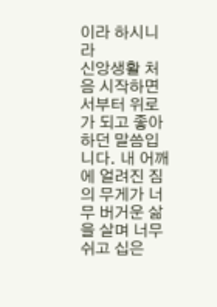이라 하시니라
신앙생활 처음 시작하면서부터 위로가 되고 좋아하던 말씀입니다. 내 어깨에 얼려진 짐의 무게가 너무 버거운 삶을 살며 너무 쉬고 십은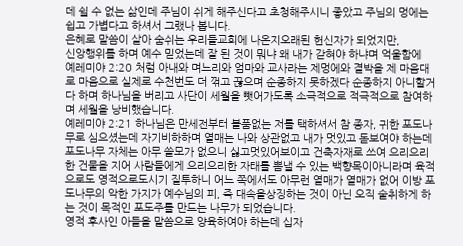데 쉴 수 없는 삶인데 주님이 쉬게 해주신다고 초청해주시니 좋았고 주님의 멍에는 쉽고 가볍다고 하셔서 그랬나 봅니다.
은혜로 말씀이 살아 숨쉬는 우리들교회에 나온지오래된 헌신자가 되었지만,
신앙행위를 하며 예수 믿었는데 잘 된 것이 뭐냐 왜 내가 갇혀야 하냐며 억울함에
예레미야 2:20 처럼 아내와 며느리와 엄마와 교사라는 제멍에와 결박을 제 마음대로 마음으로 실제로 수천번도 더 꺾고 끊으며 순종하지 못하겠다 순종하지 아니할거다 하며 하나님을 버리고 사단이 세월을 뺏어가도록 소극적으로 적극적으로 참여하며 세월을 낭비했습니다.
예레미야 2:21 하나님은 만세전부터 볼품없는 저를 택하셔서 참 종자, 귀한 포도나무로 심으셨는데 자기비하하며 열매는 나와 상관없고 내가 멋있고 돋보여야 하는데 포도나무 자체는 아무 쓸모가 없으니 싫고멋있어보이고 건축자재로 쓰여 으리으리한 건물을 지어 사람들에게 으리으리한 자태를 뽐낼 수 있는 백향목이아니라며 육적으로도 영적으로도시기 질투하니 어느 쪽에서도 아무런 열매가 열매가 없어 이방 포도나무의 악한 가지가 예수님의 피, 즉 대속을상징하는 것이 아닌 오직 술취하게 하는 것이 목적인 포도주를 만드는 나무가 되었습니다.
영적 후사인 아들을 말씀으로 양육하여야 하는데 십자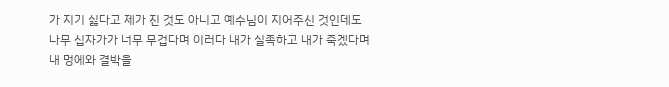가 지기 싫다고 제가 진 것도 아니고 예수님이 지어주신 것인데도 나무 십자가가 너무 무겁다며 이러다 내가 실족하고 내가 죽겠다며 내 멍에와 결박을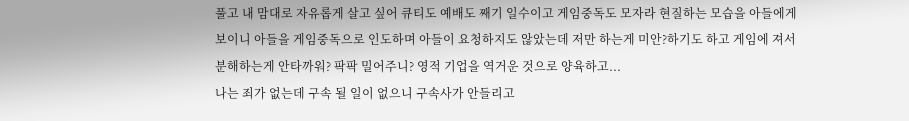풀고 내 맘대로 자유롭게 살고 싶어 큐티도 예배도 째기 일수이고 게임중독도 모자라 현질하는 모습을 아들에게 보이니 아들을 게임중독으로 인도하며 아들이 요청하지도 않았는데 저만 하는게 미안?하기도 하고 게임에 져서 분해하는게 안타까워? 팍팍 밀어주니? 영적 기업을 역거운 것으로 양육하고...
나는 죄가 없는데 구속 될 일이 없으니 구속사가 안들리고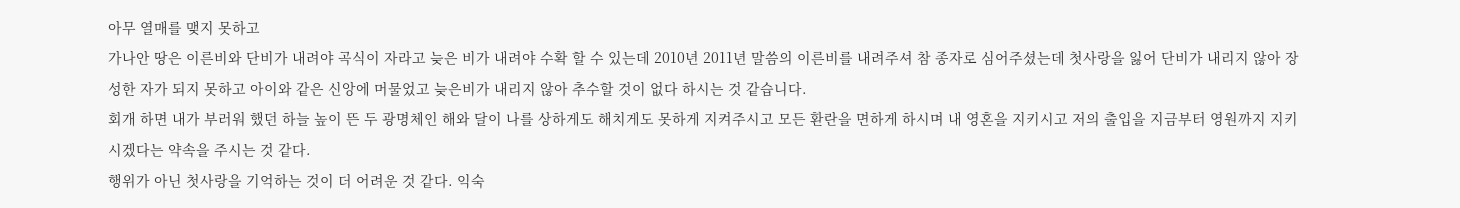아무 열매를 맺지 못하고
가나안 땅은 이른비와 단비가 내려야 곡식이 자라고 늦은 비가 내려야 수확 할 수 있는데 2010년 2011년 말씀의 이른비를 내려주셔 참 종자로 심어주셨는데 첫사랑을 잃어 단비가 내리지 않아 장성한 자가 되지 못하고 아이와 같은 신앙에 머물었고 늦은비가 내리지 않아 추수할 것이 없다 하시는 것 같습니다.
회개 하면 내가 부러워 했던 하늘 높이 뜬 두 광명체인 해와 달이 나를 상하게도 해치게도 못하게 지켜주시고 모든 환란을 면하게 하시며 내 영혼을 지키시고 저의 출입을 지금부터 영원까지 지키시겠다는 약속을 주시는 것 같다.
행위가 아닌 첫사랑을 기억하는 것이 더 어려운 것 같다. 익숙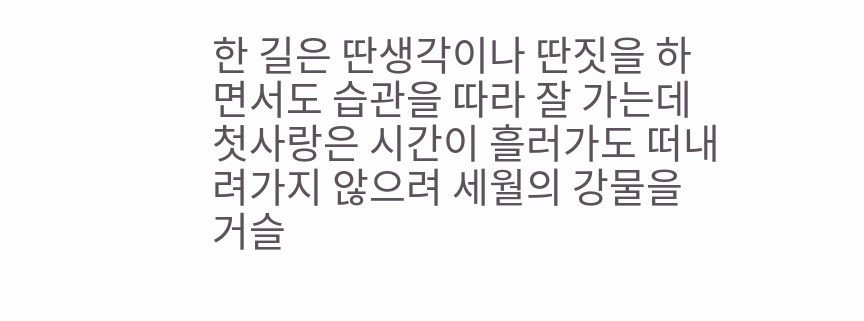한 길은 딴생각이나 딴짓을 하면서도 습관을 따라 잘 가는데 첫사랑은 시간이 흘러가도 떠내려가지 않으려 세월의 강물을 거슬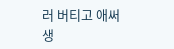러 버티고 애써 생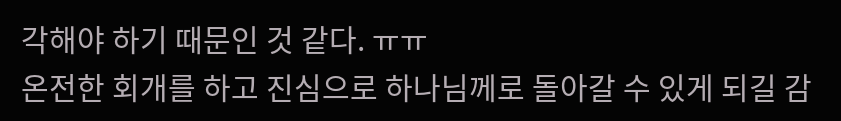각해야 하기 때문인 것 같다. ㅠㅠ
온전한 회개를 하고 진심으로 하나님께로 돌아갈 수 있게 되길 감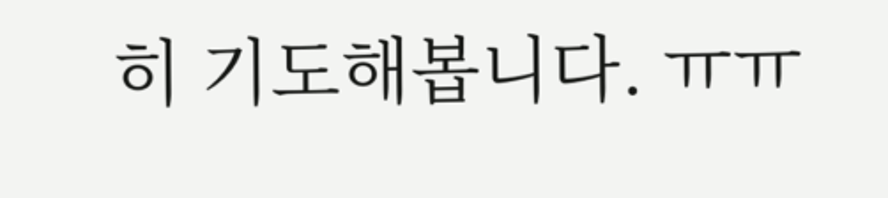히 기도해봅니다. ㅠㅠ